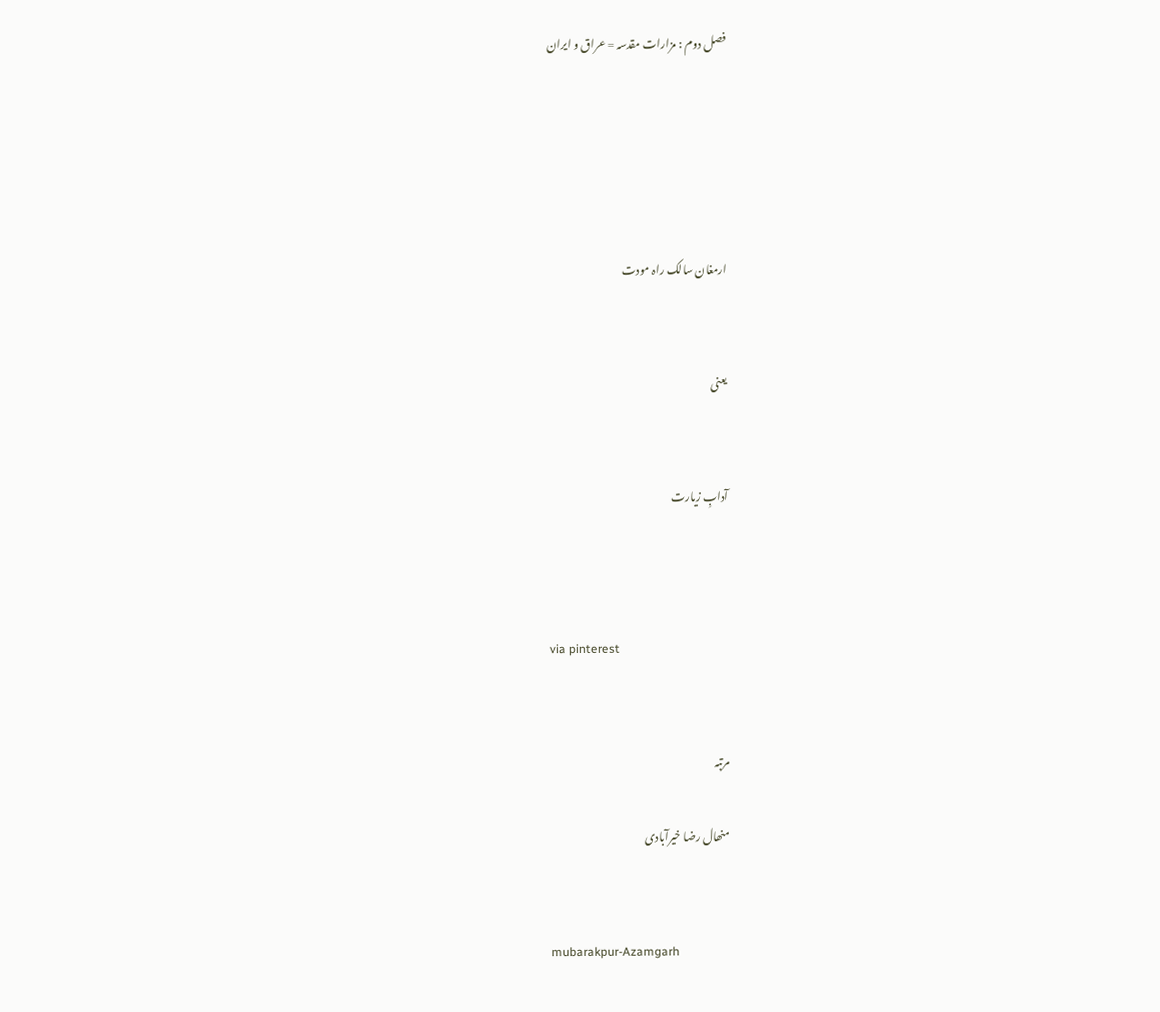فصل دوم : مزارات مقدسہ = عراق و ایران





ارمغان سالک راہ مودت


یعنی


آدابِ زیارت



via pinterest


مرتبہ

منھال رضا خیرآبادی


mubarakpur-Azamgarh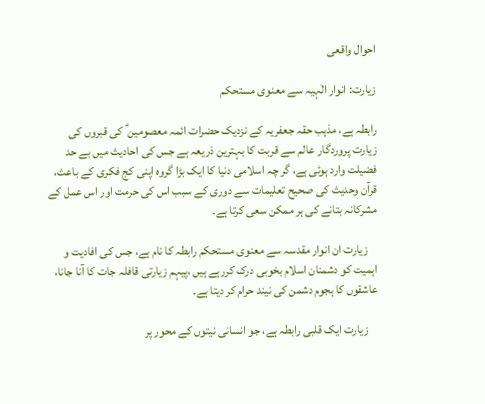احوال واقعی

زیارت: انوار الٰہیہ سے معنوی مستحکم

رابطہ ہے، مذہب حقہ جعفریہ کے نزدیک حضرات ائمہ معصومین ؑ کی قبروں کی زیارت پروردگار عالم سے قربت کا بہترین ذریعہ ہے جس کی احادیث میں بے حد فضیلت وارد ہوئی ہے، گر چہ اسلامی دنیا کا ایک بڑا گروہ اپنی کج فکری کے باعث، قرآن وحدیث کی صحیح تعلیمات سے دوری کے سبب اس کی حرمت اور اس عمل کے مشرکانہ بتانے کی ہر ممکن سعی کرتا ہے۔

    زیارت ان انوار مقدسہ سے معنوی مستحکم رابطہ کا نام ہے، جس کی افادیت و اہمیت کو دشمنان اسلام بخوبی درک کررہے ہیں ،پیہم زیارتی قافلہ جات کا آنا جانا، عاشقوں کا ہجوم دشمن کی نیند حرام کر دیتا ہے۔

    زیارت ایک قلبی رابطہ ہے، جو انسانی نیتوں کے محور پر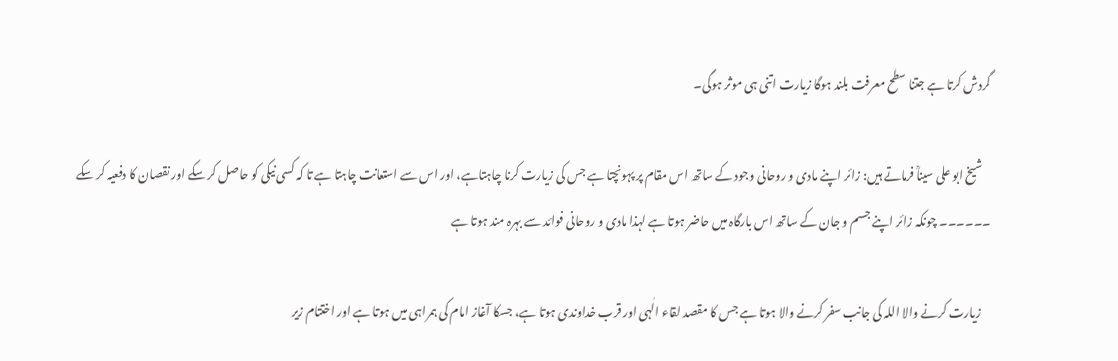گردش کرتا ہے جتنا سطح معرفت بلند ہوگا زیارت اتنی ہی موثر ہوگی۔

    شیخ ابو علی سیناؒ فرماتے ہیں: زائر اپنے مادی و روحانی وجود کے ساتھ اس مقام پر پہونچتا ہے جس کی زیارت کرنا چاہتاہے، اور اس سے استعانت چاہتا ہے تا کہ کسی نیکی کو حاصل کر سکے اور نقصان کا دفعیہ کر سکے ۔۔۔۔۔۔ چونکہ زائر اپنے جسم و جان کے ساتھ اس بارگاہ میں حاضر ہوتا ہے لہذا مادی و روحانی فوائد سے بہرہ مند ہوتا ہے

    زیارت کرنے والا اللہ کی جانب سفر کرنے والا ہوتا ہے جس کا مقصد لقاء الٰہی اور قرب خداوندی ہوتا ہے، جسکا آغاز امام کی ہمراہی میں ہوتا ہے اور اختتام زیر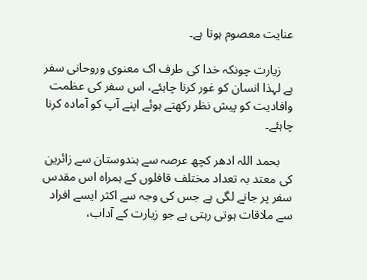عنایت معصوم ہوتا ہے۔

    زیارت چونکہ خدا کی طرف اک معنوی وروحانی سفر ہے لہذا انسان کو غور کرنا چاہئے، اس سفر کی عظمت وافادیت کو پیش نظر رکھتے ہوئے اپنے آپ کو آمادہ کرنا چاہئے۔

    بحمد اللہ ادھر کچھ عرصہ سے ہندوستان سے زائرین کی معتد بہ تعداد مختلف قافلوں کے ہمراہ اس مقدس سفر پر جانے لگی ہے جس کی وجہ سے اکثر ایسے افراد سے ملاقات ہوتی رہتی ہے جو زیارت کے آداب،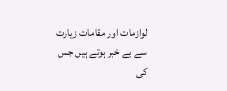لوازمات اور مقامات زیارت سے بے خبر ہوتے ہیں جس کی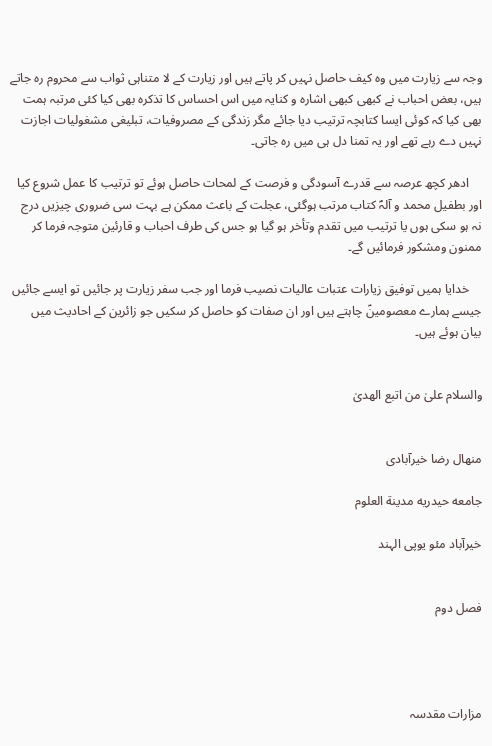وجہ سے زیارت میں وہ کیف حاصل نہیں کر پاتے ہیں اور زیارت کے لا متناہی ثواب سے محروم رہ جاتے ہیں، بعض احباب نے کبھی کبھی اشارہ و کنایہ میں اس احساس کا تذکرہ بھی کیا کئی مرتبہ ہمت بھی کیا کہ کوئی ایسا کتابچہ ترتیب دیا جائے مگر زندگی کے مصروفیات، تبلیغی مشغولیات اجازت نہیں دے رہے تھے اور یہ تمنا دل ہی میں رہ جاتی۔

    ادھر کچھ عرصہ سے قدرے آسودگی و فرصت کے لمحات حاصل ہوئے تو ترتیب کا عمل شروع کیا اور بطفیل محمد و آلہؐ کتاب مرتب ہوگئی، عجلت کے باعث ممکن ہے بہت سی ضروری چیزیں درج نہ ہو سکی ہوں یا ترتیب میں تقدم وتأخر ہو گیا ہو جس کی طرف احباب و قارئین متوجہ فرما کر ممنون ومشکور فرمائیں گے۔

    خدایا ہمیں توفیق زیارات عتبات عالیات نصیب فرما اور جب سفر زیارت پر جائیں تو ایسے جائیں جیسے ہمارے معصومینؑ چاہتے ہیں اور ان صفات کو حاصل کر سکیں جو زائرین کے احادیث میں بیان ہوئے ہیں۔


والسلام علیٰ من اتبع الهدیٰ


منھال رضا خیرآبادی

جامعه حیدریه مدینة العلوم

خیرآباد مئو یوپی الہند


فصل دوم




مزارات مقدسہ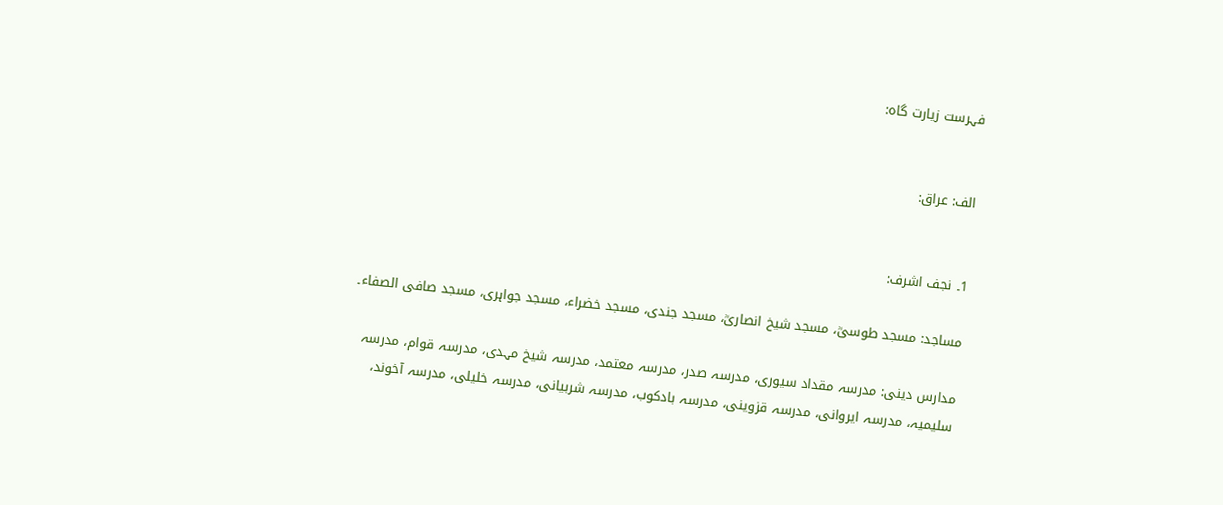فہرست زیارت گاہ:


الف: عراق:


1۔ نجف اشرف:

مساجد: مسجد طوسیؒ، مسجد شیخ انصاریؒ، مسجد جندی، مسجد خضراء، مسجد جواہری، مسجد صافی الصفاء۔

مدارس دینی: مدرسہ مقداد سیوری، مدرسہ صدر، مدرسہ معتمد، مدرسہ شیخ مہدی، مدرسہ قوام، مدرسہ سلیمیہ، مدرسہ ایروانی، مدرسہ قزوینی، مدرسہ بادکوب، مدرسہ شربیانی، مدرسہ خلیلی، مدرسہ آخوند،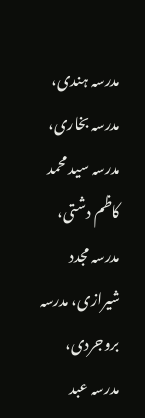مدرسہ ہندی، مدرسہ بخاری، مدرسہ سید محمد کاظم دشتی، مدرسہ مجدد شیرازی، مدرسہ بروجردی، مدرسہ عبد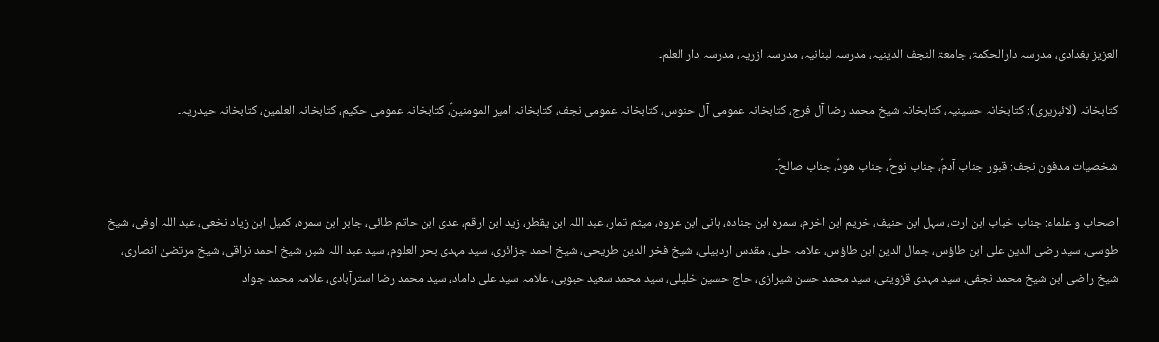العزیز بغدادی، مدرسہ دارالحکمۃ، جامعۃ النجف الدینیہ، مدرسہ لبنانیہ، مدرسہ ازریہ، مدرسہ دار العلم۔

کتابخانہ (لائبریری): کتابخانہ حسینیہ، کتابخانہ شیخ محمد رضا آل فرج، کتابخانہ عمومی آل حنوس، کتابخانہ عمومی نجف، کتابخانہ امیر المومنینؑ، کتابخانہ عمومی حکیم، کتابخانہ العلمین، کتابخانہ حیدریہ۔

شخصیات مدفون نجف: قبور جناب آدمؑ، جناب نوحؑ، جناب ھودؑ، جناب صالحؑ۔

اصحاب و علماء: جناب خباب ابن ارت، سہل ابن حنیف، خریم ابن اخرم، سمرہ ابن جنادہ، ہانی ابن عروہ، میثم تمار، عبد اللہ ابن یقطر، زید ابن ارقم، عدی ابن حاتم طائی، جابر ابن سمرہ، کمیل ابن زیاد نخعی، عبد اللہ اوفی، شیخ طوسی، سید رضی الدین علی ابن طاؤس، جمال الدین ابن طاؤس، علامہ حلی، مقدس اردبیلی، شیخ فخر الدین طریحی، شیخ احمد جزائری، سید مہدی بحر العلوم، سید عبد اللہ شبر، شیخ احمد نراقی، شیخ مرتضیٰ انصاری، شیخ راضی ابن شیخ محمد نجفی، سید مہدی قزوینی، سید محمد حسن شیرازی، حاج حسین خلیلی، سید محمد سعید حبوبی، علامہ سید علی داماد، سید محمد رضا استرآبادی، علامہ محمد جواد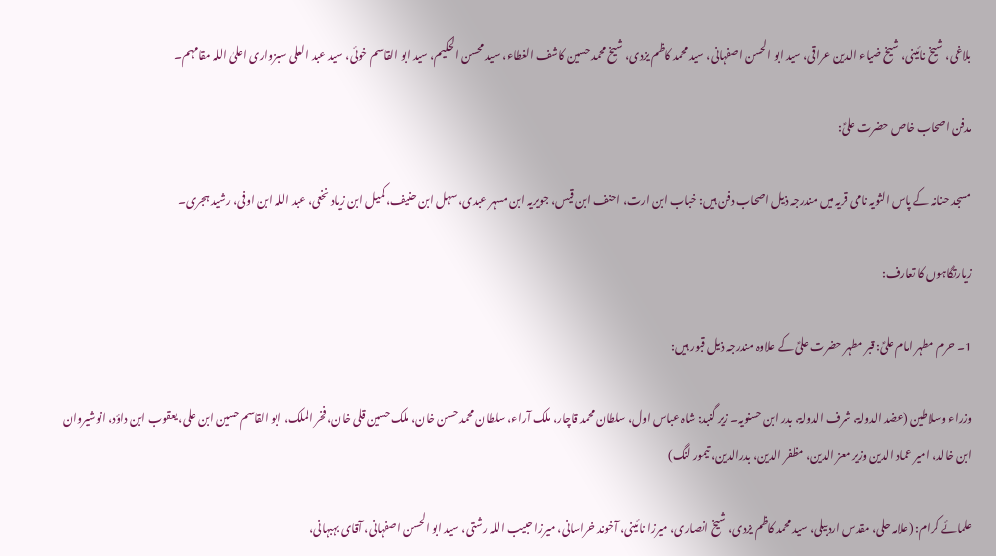بلاغی، شیخ نائینی، شیخ ضیاء الدین عراقی، سید ابو الحسن اصفہانی، سید محمد کاظم یزدی، شیخ محمد حسین کاشف الغطاء، سید محسن الحکیم، سید ابو القاسم خوئی، سید عبد العلی سبزواری اعلیٰ اللہ مقامہم۔

مدفن اصحاب خاص حضرت علیؑ:

مسجد حنانہ کے پاس الثویہ نامی قریہ میں مندرجہ ذیل اصحاب دفن ہیں: خباب ابن ارت، احنف ابن قیس، جویریہ ابن مسہر عبدی، سہل ابن حنیف، کمیل ابن زیاد نخعی، عبد اللہ ابن اوفی، رشید ہجری۔

زیارتگاہوں کا تعارف:

1۔ حرم مطہر امام علیؑ: قبر مطہر حضرت علیؑ کے علاوہ مندرجہ ذیل قبور ہیں:

وزراء وسلاطین (عضد الدولۃ، شرف الدولۃ، بدر ابن حسنویہ۔ زیر گنبد: شاہ عباس اول، سلطان محمد قاچار، ملک آراء، سلطان محمد حسن خان، ملک حسین قلی خان، فخر الملک، ابو القاسم حسین ابن علی، یعقوب ابن داؤد، انوشیروان ابن خالد، امیر عماد الدین وزیر معز الدین، مظفر الدین، بدرالدین، تیمور لنگ)

علمائے کرام: (علامہ حلی، مقدس اردبیلی، سید محمد کاظم یزدی، شیخ انصاری، میرزا نائینی، آخوند خراسانی، میرزا حبیب اللہ رشتی، سید ابو الحسن اصفہانی، آقای بہبہانی،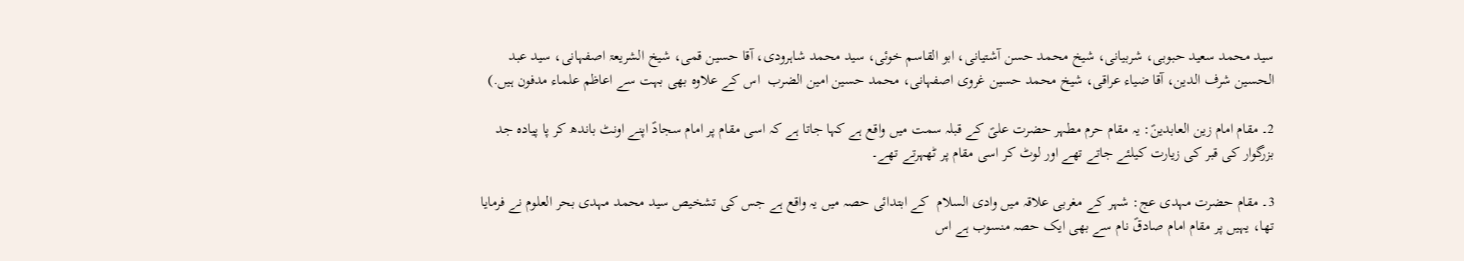سید محمد سعید حبوبی، شربیانی، شیخ محمد حسن آشتیانی، ابو القاسم خوئی، سید محمد شاہرودی، آقا حسین قمی، شیخ الشریعۃ اصفہانی، سید عبد الحسین شرف الدین، آقا ضیاء عراقی، شیخ محمد حسین غروی اصفہانی، محمد حسین امین الضرب  اس کے علاوہ بھی بہت سے اعاظم علماء مدفون ہیں.)

2۔ مقام امام زین العابدینؑ: یہ مقام حرم مطہر حضرت علیؑ کے قبلہ سمت میں واقع ہے کہا جاتا ہے کہ اسی مقام پر امام سجادؑ اپنے اونٹ باندھ کر پا پیادہ جد بزرگوار کی قبر کی زیارت کیلئے جاتے تھے اور لوٹ کر اسی مقام پر ٹھہرتے تھے۔

3۔ مقام حضرت مہدی عج: شہر کے مغربی علاقہ میں وادی السلام  کے ابتدائی حصہ میں یہ واقع ہے جس کی تشخیص سید محمد مہدی بحر العلوم نے فرمایا تھا، یہیں پر مقام امام صادقؑ نام سے بھی ایک حصہ منسوب ہے اس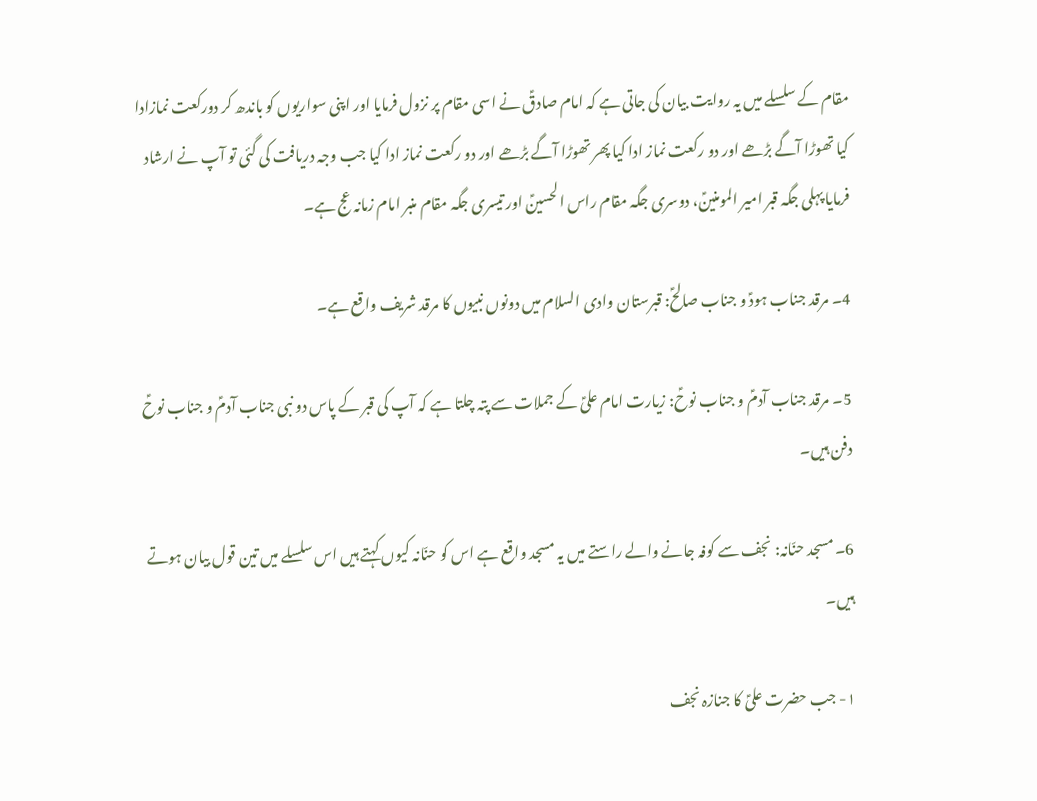مقام کے سلسلے میں یہ روایت بیان کی جاتی ہے کہ امام صادقؑ نے اسی مقام پر نزول فرمایا اور اپنی سواریوں کو باندھ کر دورکعت نمازادا کیا تھوڑا آگے بڑھے اور دو رکعت نماز ادا کیا پھر تھوڑا آگے بڑھے اور دو رکعت نماز ادا کیا جب وجہ دریافت کی گئی تو آپ نے ارشاد فرمایا پہلی جگہ قبر امیر المومنینؑ، دوسری جگہ مقام راس الحسینؑ اور تیسری جگہ مقام منبر امام زمانہ عج ہے۔

4۔ مرقد جناب ہودؑ و جناب صالحؑ: قبرستان وادی السلام میں دونوں نبیوں کا مرقد شریف واقع ہے۔

5۔ مرقد جناب آدمؑ و جناب نوحؑ: زیارت امام علیؑ کے جملات سے پتہ چلتا ہے کہ آپ کی قبر کے پاس دو نبی جناب آدمؑ و جناب نوحؑ دفن ہیں۔

6۔ مسجد حنّانہ: نجف سے کوفہ جانے والے راستے میں یہ مسجد واقع ہے اس کو حنّانہ کیوں کہتے ہیں اس سلسلے میں تین قول بیان ہوتے ہیں۔

۱- جب حضرت علیؑ کا جنازہ نجف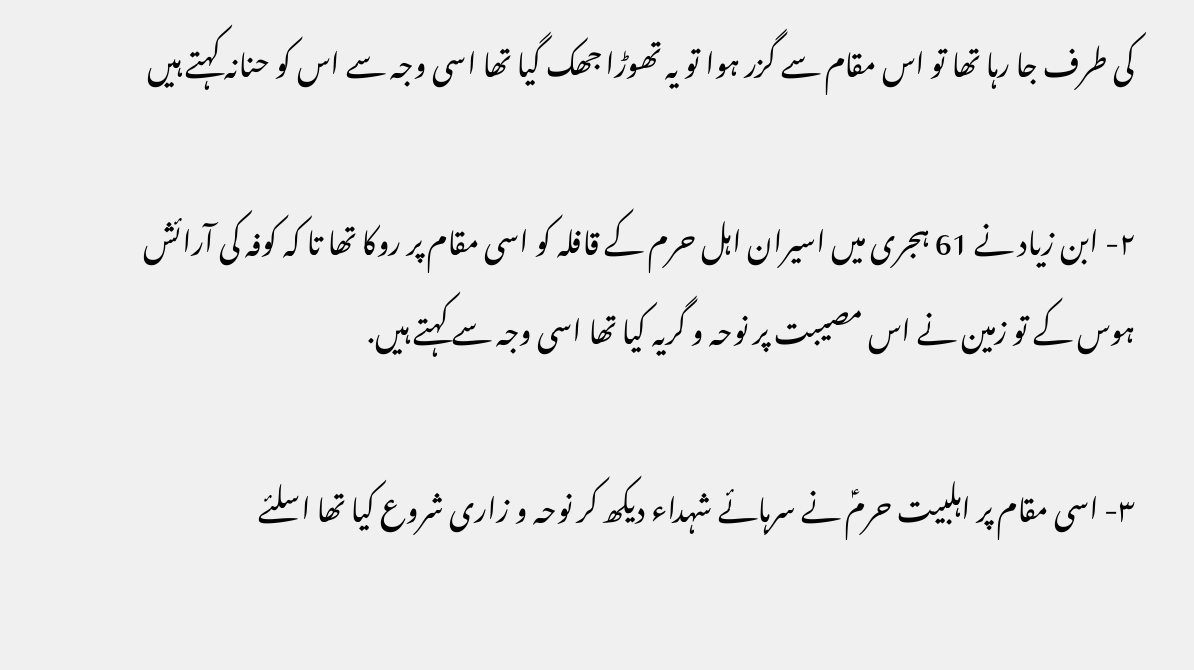کی طرف جا رہا تھا تو اس مقام سے گزر ہوا تو یہ تھوڑا جھک گیا تھا اسی وجہ سے اس کو حنانہ کہتے ہیں

۲- ابن زیاد نے 61 ہجری میں اسیران اہل حرم کے قافلہ کو اسی مقام پر روکا تھا تا کہ کوفہ کی آرائش ہوس کے تو زمین نے اس مصیبت پر نوحہ و گریہ کیا تھا اسی وجہ سے کہتے ہیں.

۳- اسی مقام پر اہلبیت حرمؑ نے سرہائے شہداء دیکھ کر نوحہ و زاری شروع کیا تھا اسلئے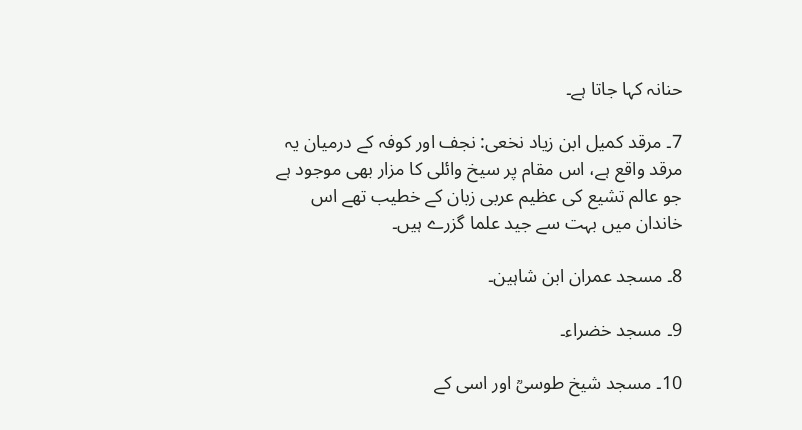حنانہ کہا جاتا ہے۔

7۔ مرقد کمیل ابن زیاد نخعی: نجف اور کوفہ کے درمیان یہ مرقد واقع ہے، اس مقام پر سیخ وائلی کا مزار بھی موجود ہے جو عالم تشیع کی عظیم عربی زبان کے خطیب تھے اس خاندان میں بہت سے جید علما گزرے ہیں۔

8۔ مسجد عمران ابن شاہین۔

9۔ مسجد خضراء۔

10۔ مسجد شیخ طوسیؒ اور اسی کے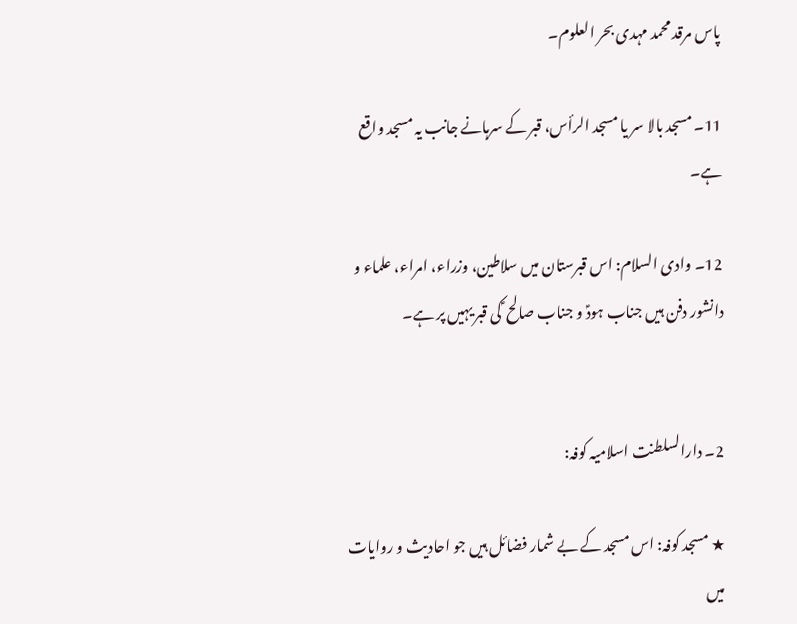پاس مرقد محمد مہدی بحر العلوم۔

11۔ مسجد بالا سر یا مسجد الرأس، قبر کے سرہانے جانب یہ مسجد واقع ہے۔

12۔ وادی السلام: اس قبرستان میں سلاطین، وزراء، امراء، علماء و دانشور دفن ہیں جناب ہودؑ و جناب صالح ؑ کی قبر یہیں پر ہے۔


2۔ دارالسلطنت اسلامیہ کوفہ:

★ مسجد کوفہ: اس مسجد کے بے شمار فضائل ہیں جو احادیث و روایات میں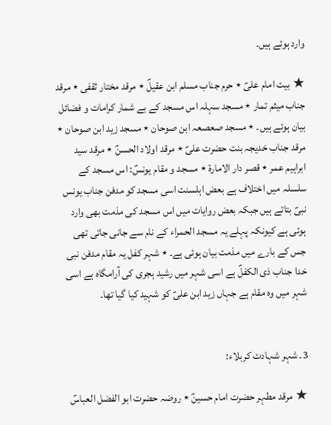وارد ہوئے ہیں۔

★ بیت امام علیؑ ٭ حرم جناب مسلم ابن عقیلؑ ٭ مرقد مختار ثقفی ٭ مرقد جناب میثم تمار ٭ مسجد سہلہ اس مسجد کے بے شمار کرامات و فضائل بیان ہوئے ہیں۔ ٭ مسجد صعصعہ ابن صوحان ٭ مسجد زید ابن صوحان ٭ مرقد جناب خدیجہ بنت حضرت علیؑ ٭ مرقد اولاد الحسنؑ ٭ مرقد سید ابراہیم عمر ٭ قصر دار الامارۃ ٭ مسجد و مقام یونسؑ: اس مسجد کے سلسلہ میں اختلاف ہے بعض اہلسنت اسی مسجد کو مدفن جناب یونس نبیؑ بتاتے ہیں جبکہ بعض روایات میں اس مسجد کی مذمت بھی وارد ہوئی ہے کیونکہ پہلے یہ مسجد الحمراء کے نام سے جانی جاتی تھی جس کے بارے میں مذمت بیان ہوئی ہے۔ ٭ شہر کفل یہ مقام مدفن نبی خدا جناب ذی الکفلؑ ہے اسی شہر میں رشید ہجری کی آرامگاہ ہے اسی شہر میں وہ مقام ہے جہاں زید ابن علیؑ کو شہید کیا گیا تھا۔


3۔ شہر شہادت کربلاء:

★ مرقد مطہر حضرت امام حسینؑ ٭ روضہ حضرت ابو الفضل العباسؑ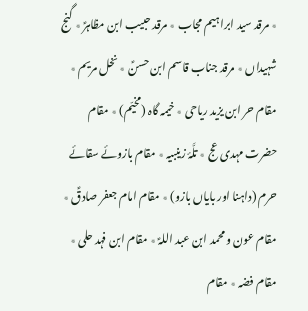٭ مرقد سید ابراہیم مجاب ٭ مرقد حبیب ابن مظاہرؑ ٭ گنج شہیداں ٭ مرقد جناب قاسم ابن حسنؑ ٭ نخل مریم ٭ مقام حر ابن یزید ریاحی ٭ خیمہ گاہ (مخیّم) ٭ مقام حضرت مہدی عج ٭ تلَّۂ زینبیہ ٭ مقام بازوئے سقائے حرم (داہنا اور بایاں بازو) ٭ مقام امام جعفر صادقؑ ٭ مقام عون و محمد ابن عبد اللہؑ ٭ مقام ابن فہد حلی ٭ مقام فضہ ٭ مقام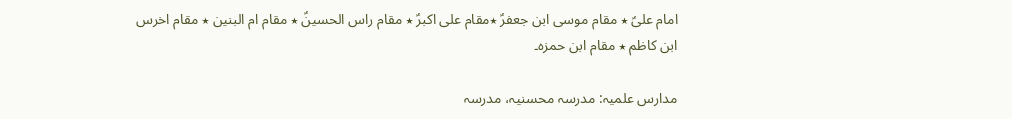امام علیؑ ٭ مقام موسی ابن جعفرؑ ٭مقام علی اکبرؑ ٭ مقام راس الحسینؑ ٭ مقام ام البنین ٭ مقام اخرس ابن کاظم ٭ مقام ابن حمزہ۔

مدارس علمیہ: مدرسہ محسنیہ، مدرسہ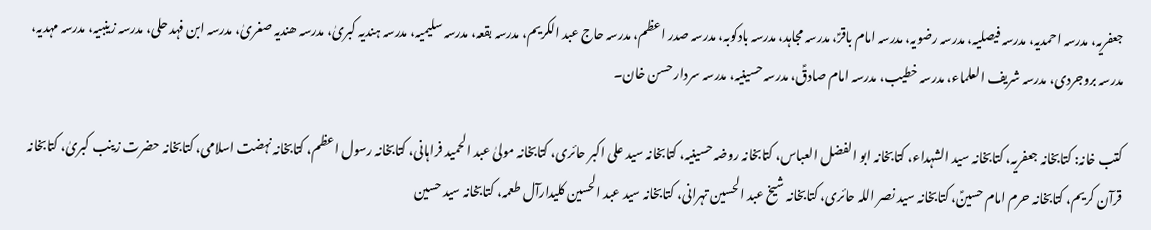جعفریہ، مدرسہ احمدیہ، مدرسہ فیصلیہ، مدرسہ رضویہ، مدرسہ امام باقرؑ، مدرسہ مجاہد، مدرسہ بادکوبہ، مدرسہ صدر اعظم، مدرسہ حاج عبد الکریم، مدرسہ بقعہ، مدرسہ سلیمیہ، مدرسہ ہندیہ کبریٰ، مدرسہ ھندیہ صغریٰ، مدرسہ ابن فہد حلی، مدرسہ زینبیہ، مدرسہ مہدیہ، مدرسہ بروجردی، مدرسہ شریف العلماء، مدرسہ خطیب، مدرسہ امام صادقؑ، مدرسہ حسینیہ، مدرسہ سردار حسن خان۔

کتب خانہ: کتابخانہ جعفریہ، کتابخانہ سید الشہداء، کتابخانہ ابو الفضل العباس، کتابخانہ روضہ حسینیہ، کتابخانہ سید علی اکبر حائری، کتابخانہ مولیٰ عبد الحمید فراہانی، کتابخانہ رسول اعظم، کتابخانہ نہضت اسلامی، کتابخانہ حضرت زینب کبریٰ، کتابخانہ قرآن کریم، کتابخانہ حرم امام حسینؑ، کتابخانہ سید نصر اللہ حائری، کتابخانہ شیخ عبد الحسین تہرانی، کتابخانہ سید عبد الحسین کلیدارآل طعمہ، کتابخانہ سید حسین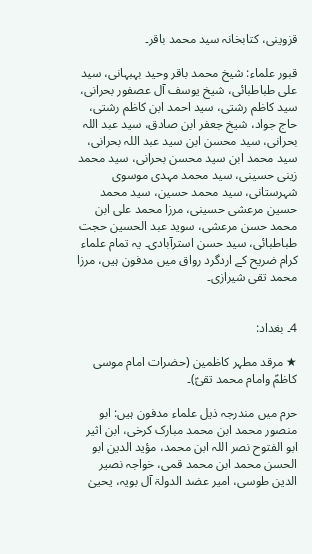قزوینی، کتابخانہ سید محمد باقر۔

قبور علماء: شیخ محمد باقر وحید بہبہانی، سید علی طباطبائی، شیخ یوسف آل عصفور بحرانی، سید کاظم رشتی، سید احمد ابن کاظم رشتی، حاج جواد، شیخ جعفر ابن صادق، سید عبد اللہ بحرانی، سید محسن ابن سید عبد اللہ بحرانی، سید محمد ابن سید محسن بحرانی، سید محمد زینی حسینی، سید محمد مہدی موسوی شہرستانی، سید محمد حسین، سید محمد حسین مرعشی حسینی، مرزا محمد علی ابن محمد حسن مرعشی، سوید عبد الحسین حجت طباطبائی، سید حسن استرآبادی۔ یہ تمام علماء کرام ضریح کے اردگرد رواق میں مدفون ہیں، مرزا محمد تقی شیرازی۔


4۔ بغداد:

★ مرقد مطہر کاظمین (حضرات امام موسی کاظمؑ وامام محمد تقیؑ)۔

حرم میں مندرجہ ذیل علماء مدفون ہیں: ابو منصور محمد ابن محمد مبارک کرخی، ابن اثیر ابو الفتوح نصر اللہ ابن محمد، مؤید الدین ابو الحسن محمد ابن محمد قمی، خواجہ نصیر الدین طوسی، امیر عضد الدولۃ آل بویہ، یحییٰ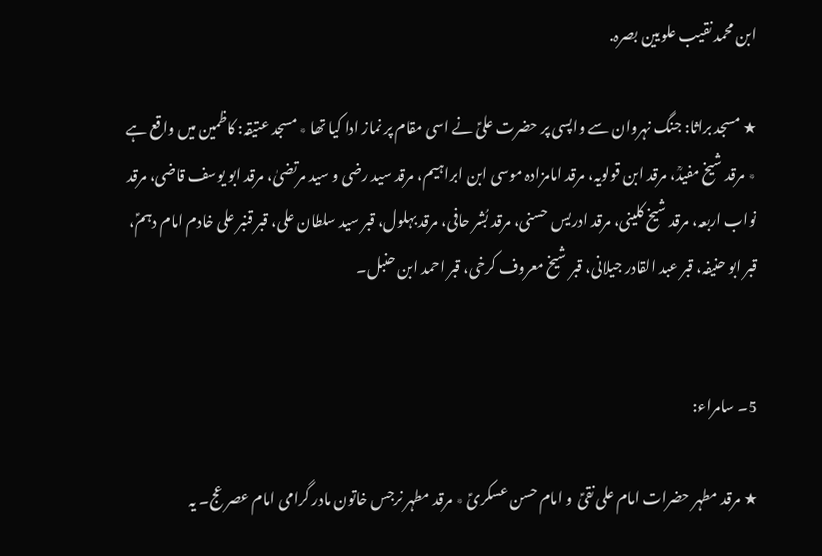ابن محمد نقیب علویین بصرہ.

★ مسجد براثا: جنگ نہروان سے واپسی پر حضرت علیؑ نے اسی مقام پر نماز ادا کیا تھا ٭ مسجد عتیقہ: کاظمین میں واقع ہے ٭ مرقد شیخ مفیدؒ، مرقد ابن قولویہ، مرقد امامزادہ موسی ابن ابراہیم، مرقد سید رضی و سید مرتضیٰ، مرقد ابو یوسف قاضی، مرقد نواب اربعہ، مرقد شیخ کلینی، مرقد ادریس حسنی، مرقد بُشر حافی، مرقد بہلول، قبر سید سلطان علی، قبر قنبر علی خادم امام دہمؑ، قبر ابو حنیفہ، قبر عبد القادر جیلانی، قبر شیخ معروف کرخی، قبر احمد ابن حنبل۔


5۔ سامراء:

★ مرقد مطہر حضرات امام علی نقیؑ  و امام حسن عسکریؑ ٭ مرقد مطہر نرجس خاتون مادر گرامی امام عصر عج۔ یہ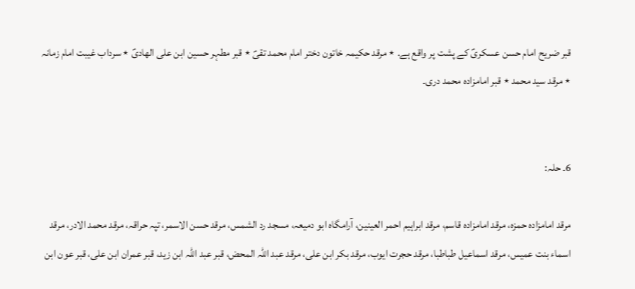قبر ضریح امام حسن عسکریؑ کے پشت پر واقع ہے. ٭ مرقد حکیمہ خاتون دختر امام محمد تقیؑ ٭ قبر مطہر حسین ابن علی الھادیؑ ٭ سرداب غیبت امام زمانہ ٭ مرقد سید محمد ٭ قبر امامزادہ محمد دری۔


6۔ حلہ:

مرقد امامزادہ حمزہ، مرقد امامزادہ قاسم، مرقد ابراہیم احمر العینین، آرامگاہ ابو دمیعہ، مسجد رد الشمس، مرقد حسن الاسمر، تپہ حراقہ، مرقد محمد الادر، مرقد اسماء بنت عمیس، مرقد اسماعیل طباطبا، مرقد حجرت ایوب، مرقد بکر ابن علی، مرقد عبد اللہ المحض، قبر عبد اللہ ابن زید، قبر عمران ابن علی، قبر عون ابن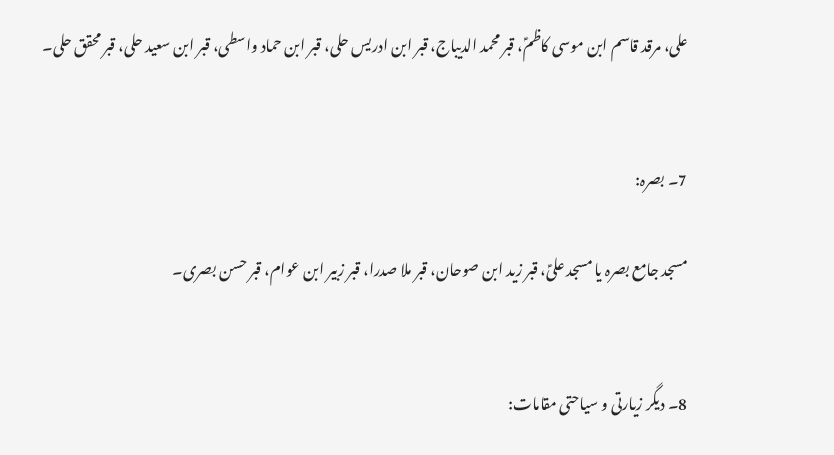علی، مرقد قاسم ابن موسی کاظمؑ، قبر محمد الدیباج، قبر ابن ادریس حلی، قبر ابن حماد واسطی، قبر ابن سعید حلی، قبر محقق حلی۔


7۔ بصرہ:

مسجد جامع بصرہ یا مسجد علیؑ، قبر زید ابن صوحان، قبر ملا صدرا، قبر زبیر ابن عوام، قبر حسن بصری۔


8۔ دیگر زیارتی و سیاحتی مقامات: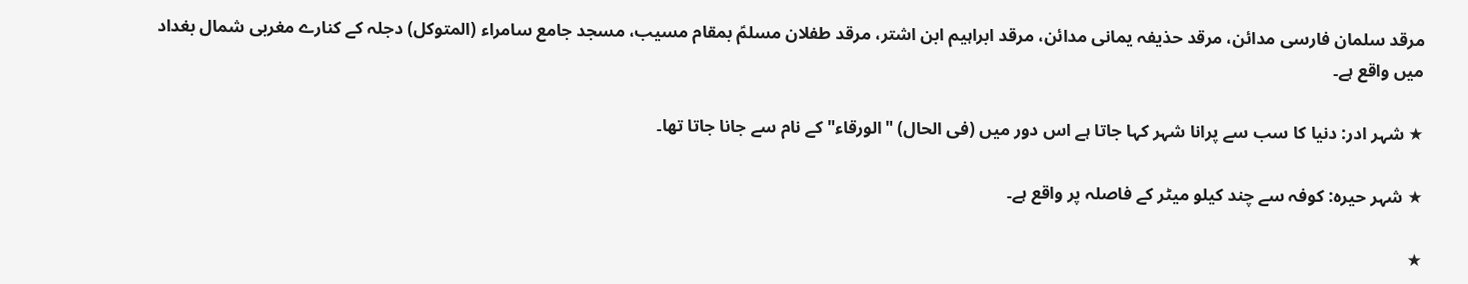مرقد سلمان فارسی مدائن، مرقد حذیفہ یمانی مدائن، مرقد ابراہیم ابن اشتر، مرقد طفلان مسلمؑ بمقام مسیب، مسجد جامع سامراء (المتوکل) دجلہ کے کنارے مغربی شمال بغداد میں واقع ہے۔

★ شہر ادر: دنیا کا سب سے پرانا شہر کہا جاتا ہے اس دور میں (فی الحال) "الورقاء" کے نام سے جانا جاتا تھا۔

★ شہر حیرہ: کوفہ سے چند کیلو میٹر کے فاصلہ پر واقع ہے۔

★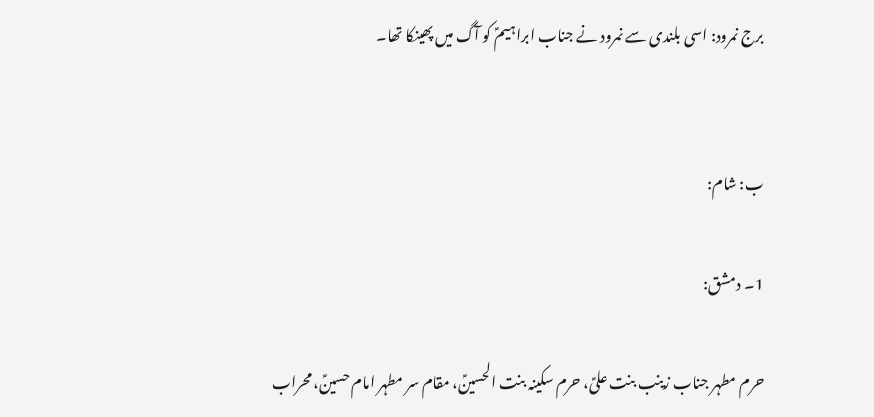برج نمرود: اسی بلندی سے نمرود نے جناب ابراہیمؑ کو آگ میں پھینکا تھا۔


ب: شام:

1۔ دمشق:

حرم مطہر جناب زینب بنت علیؑ، حرم سکینہ بنت الحسینؑ، مقام سر مطہر امام حسینؑ، محراب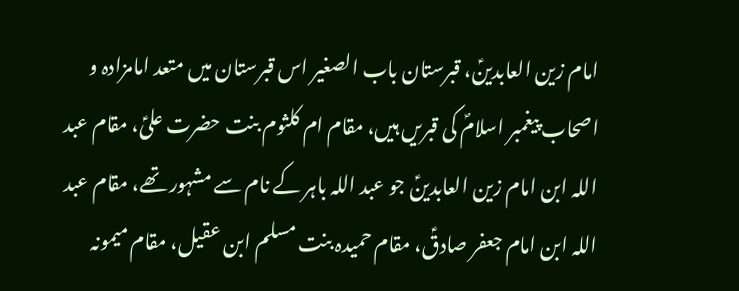امام زین العابدینؑ، قبرستان باب الصغیر اس قبرستان میں متعد امامزادہ و اصحاب پیغمبر اسلامؐ کی قبریں ہیں، مقام ام کلثوم بنت حضرت علیؑ، مقام عبد اللہ ابن امام زین العابدینؑ جو عبد اللہ باہر کے نام سے مشہور تھے، مقام عبد اللہ ابن امام جعفر صادقؑ، مقام حمیدہ بنت مسلم ابن عقیل، مقام میمونہ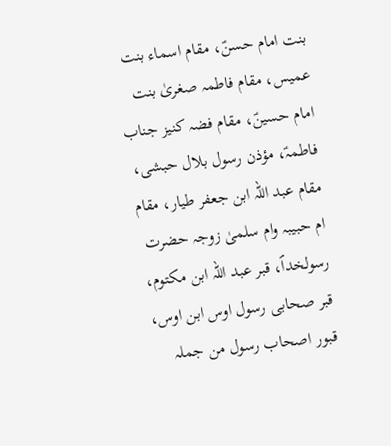بنت امام حسنؑ، مقام اسماء بنت عمیس، مقام فاطمہ صغریٰ بنت امام حسینؑ، مقام فضہ کنیز جناب فاطمہؑ، مؤذن رسول بلال حبشی، مقام عبد اللہ ابن جعفر طیار، مقام ام حبیبہ وام سلمیٰ زوجہ حضرت رسولخداؐ، قبر عبد اللہ ابن مکتوم، قبر صحابی رسول اوس ابن اوس، قبور اصحاب رسول من جملہ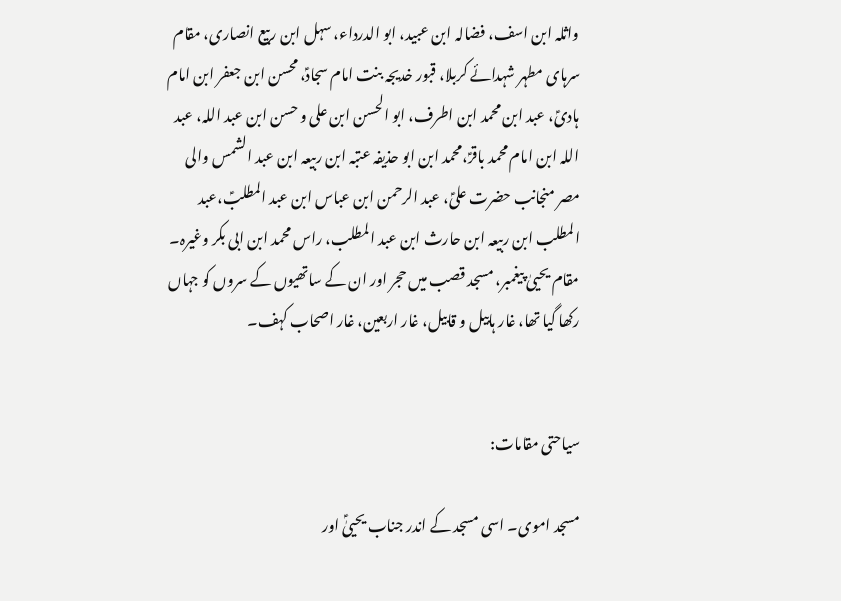واثلہ ابن اسف، فضالہ ابن عبید، ابو الدرداء، سہل ابن ربیع انصاری، مقام سرہای مطہر شہدائے کربلا، قبور خدیجہ بنت امام سجادؑ، محسن ابن جعفر ابن امام ہادیؑ، عبد ابن محمد ابن اطرف، ابو الحسن ابن علی و حسن ابن عبد اللہ، عبد اللہ ابن امام محمد باقرؑ،محمد ابن ابو حذیفہ عتبہ ابن ربیعہ ابن عبد الشمس والی مصر منجانب حضرت علیؑ، عبد الرحمن ابن عباس ابن عبد المطلبؑ،عبد المطلب ابن ربیعہ ابن حارث ابن عبد المطلب، راس محمد ابن ابی بکر وغیرہ۔ مقام یحییٰ پیغمبر، مسجد قصب میں حجر اور ان کے ساتھیوں کے سروں کو جہاں رکھا گیا تھا، غار ہابیل و قابیل، غار اربعین، غار اصحاب کہف۔


سیاحتی مقامات:

مسجد اموی۔ اسی مسجد کے اندر جناب یحییٰؑ اور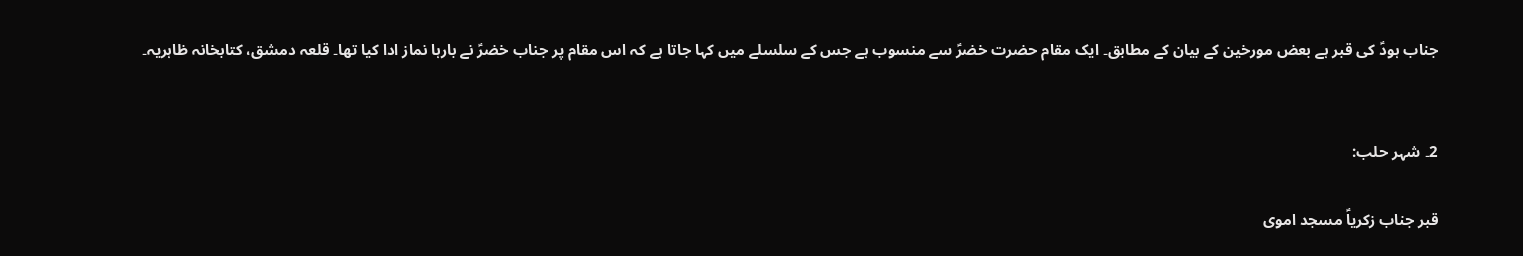جناب ہودؑ کی قبر ہے بعض مورخین کے بیان کے مطابق۔ ایک مقام حضرت خضرؑ سے منسوب ہے جس کے سلسلے میں کہا جاتا ہے کہ اس مقام پر جناب خضرؑ نے بارہا نماز ادا کیا تھا۔ قلعہ دمشق، کتابخانہ ظاہریہ۔


2۔ شہر حلب:

قبر جناب زکریاؑ مسجد اموی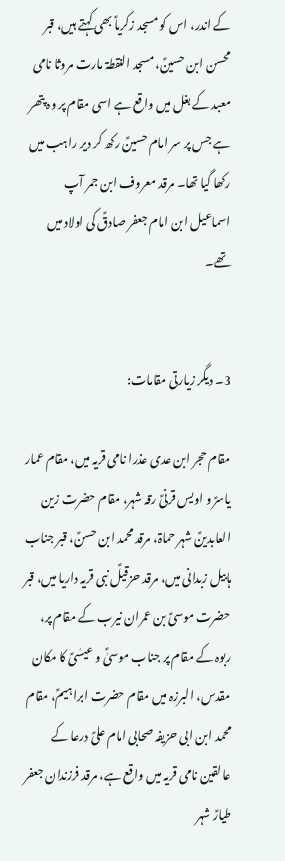کے اندر، اس کو مسجد زکریاؑ بھی کہتے ہیں، قبر محسن ابن حسینؑ، مسجد النقطۃ مارت مروثا نامی معبد کے بغل میں واقع ہے اسی مقام پر وہ پتھر ہے جس پر سر امام حسینؑ رکھ کر دیر راہب میں رکھا گیا تھا۔ مرقد معروف ابن جمر آپ اسماعیل ابن امام جعفر صادقؑ کی اولاد میں تھے۔


3۔ دیگر زیارتی مقامات:

مقام حجر ابن عدی عذرا نامی قریہ میں، مقام عمار یاسرؑ و اویس قرنیؑ رقہ شہر، مقام حضرت زین العابدینؑ شہر حماۃ، مرقد محمد ابن حسنؑ، قبر جناب ہابیل زبدانی میں، مرقد حزقیلؑ نبی قریہ داریا میں، قبر حضرت موسیؑ بن عمران نیرب کے مقام پر، ربوہ کے مقام پر جناب موسیٰؑ و عیسٰیؑ کا مکان مقدس، البرزہ میں مقام حضرت ابراہیمؑ، مقام محمد ابن ابی حزیفہ صحابی امام علیؑ درعا کے عالقین نامی قریہ میں واقع ہے، مرقد فرزندان جعفر طیارؑ شہر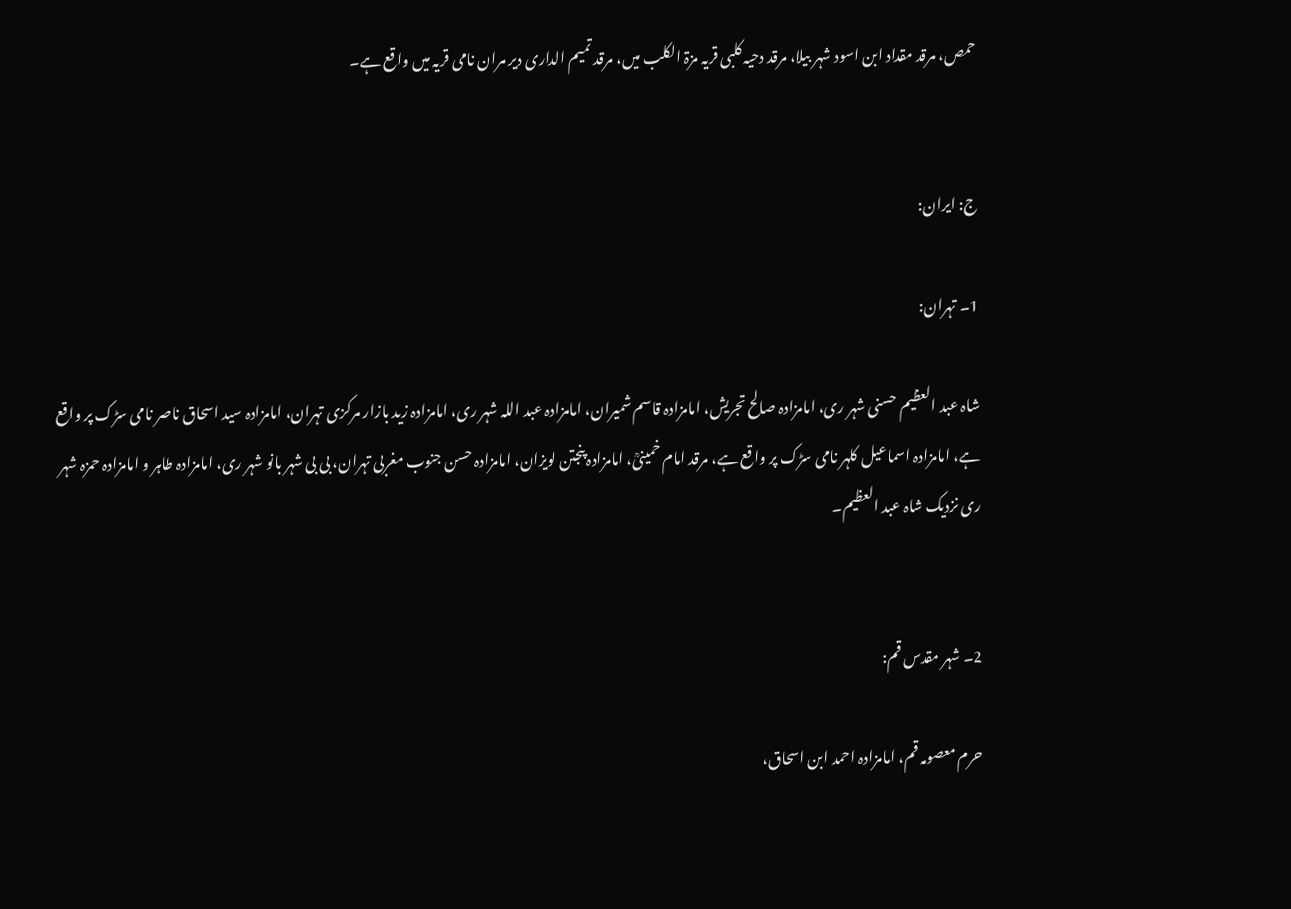حمص، مرقد مقداد ابن اسود شہر بیلا، مرقد دحیہ کلبی قریہ مزۃ الکلب میں، مرقد تمیم الداری دیر مران نامی قریہ میں واقع ہے۔


ج: ایران:

1۔ تہران:

شاہ عبد العظیم حسنی شہر ری، امامزادہ صالح تجریش، امامزادہ قاسم شمیران، امامزادہ عبد اللہ شہر ری، امامزادہ زید بازار مرکزی تہران، امامزادہ سید اسحاق ناصر نامی سڑک پر واقع ہے، امامزادہ اسماعیل کلہر نامی سڑک پر واقع ہے، مرقد امام خمینیؒ، امامزادہ پنجتن لویزان، امامزادہ حسن جنوب مغربی تہران، بی بی شہر بانو شہر ری، امامزادہ طاہر و امامزادہ حمزہ شہر ری نزدیک شاہ عبد العظیم۔


2۔ شہر مقدس قم:

حرم معصومہ قم، امامزادہ احمد ابن اسحاق،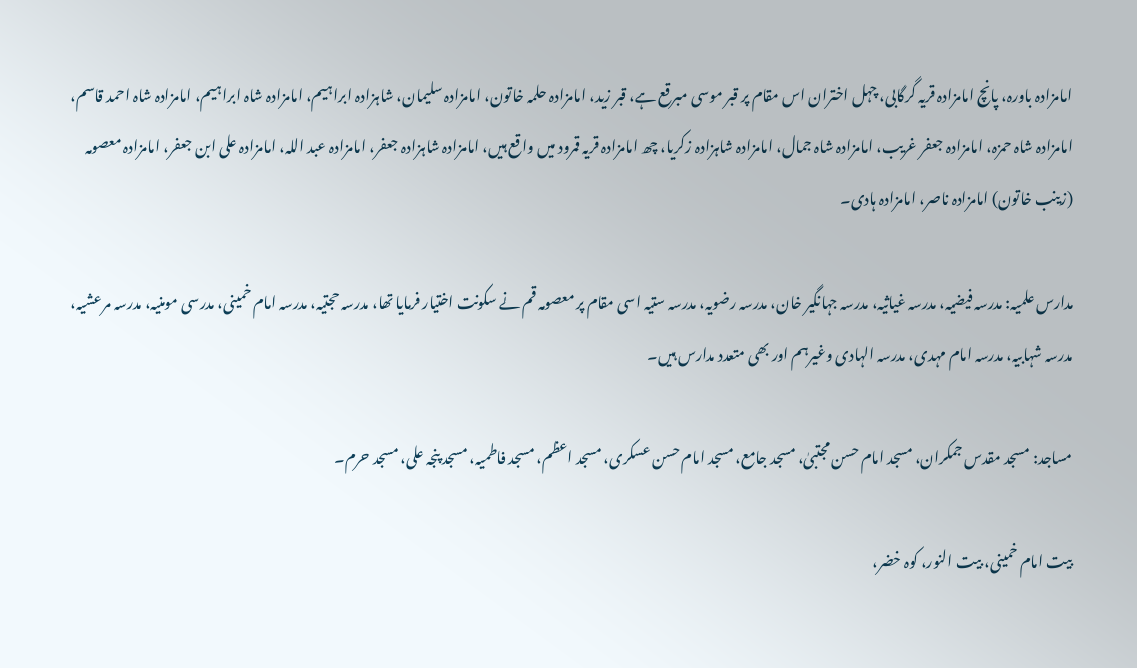امامزادہ باورہ، پانچ امامزادہ قریہ گرگابی، چہل اختران اس مقام پر قبر موسی مبرقع ہے، قبر زید، امامزادہ حلمہ خاتون، امامزادہ سلیمان، شاہزادہ ابراہیم، امامزادہ شاہ ابراہیم، امامزادہ شاہ احمد قاسم، امامزادہ شاہ حمزہ، امامزادہ جعفر غریب، امامزادہ شاہ جمال، امامزادہ شاہزادہ زکریا، چھ امامزادہ قریہ قمرود میں واقع ہیں، امامزادہ شاہزادہ جعفر، امامزادہ عبد اللہ، امامزادہ علی ابن جعفر، امامزادہ معصومہ (زینب خاتون) امامزادہ ناصر، امامزادہ ہادی۔

مدارس علمیہ: مدرسہ فیضیہ، مدرسہ غیاثیہ، مدرسہ جہانگیر خان، مدرسہ رضویہ، مدرسہ ستیہ اسی مقام پر معصومہ قم نے سکونت اختیار فرمایا تھا، مدرسہ حجتیہ، مدرسہ امام خمینی، مدرسی مومنیہ، مدرسہ مرعشیہ، مدرسہ شہابیہ، مدرسہ امام مہدی، مدرسہ الہادی وغیرہم اور بھی متعدد مدارس ہیں۔

مساجد: مسجد مقدس جمکران، مسجد امام حسن مجتبیٰ، مسجد جامع، مسجد امام حسن عسکری، مسجد اعظم، مسجد فاطمیہ، مسجد پنجہ علی، مسجد حرم۔

بیت امام خمینی، بیت النور، کوہ خضر،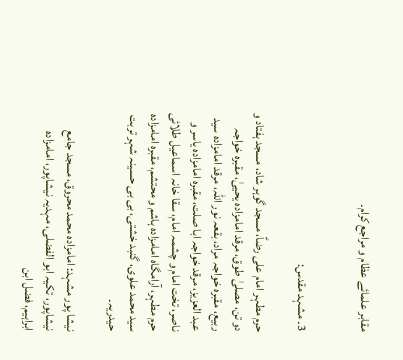مقابر علمائے عظام و مراجع کرام۔


3۔ مشہد مقدس:

حرم مطہر امام علی رضاؑ، مسجد گوہر شاد، مسجد ہفتاد و دو تن، مصلیٰ طوق، مرقد امامزادہ یحییٰ، مقبرہ خواجہ ربیع، مقبرہ خواجہ مراد، بقعہ نور اللہ، مرقد امامزادہ سید عبد العزیز، مرقد خواجہ ابا صلت، مقبرہ امامزادہ یاسر و ناصر، تخت امام و چشمہ امام، سقا خانہ اسماعیل طلائی حرم مطہر، آرامگاہ امامزادہ ہاشم و محتشم، مقبرہ امامزادہ سید محمد علوی، گنبد خشتی، بی بی حسینہ شہر تربت حیدریہ۔

نیشا پور مشہد: امامزادہ محمد محروق، مسجد جامع نیشاپور، تکیہ ابو الفضلی، مہدیہ نیشاپور، امامزادہ ابراہیم، فضل ابن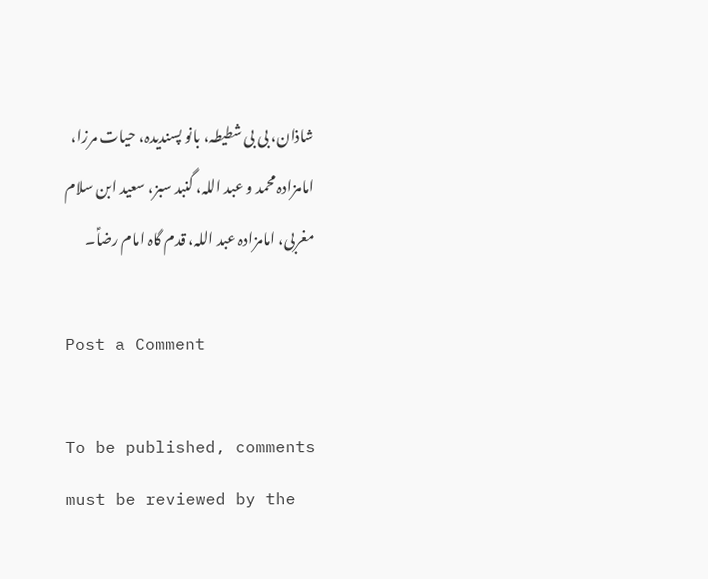شاذان، بی بی شطیطہ، بانو پسندیدہ، حیات مرزا، امامزادہ محمد و عبد اللہ، گنبد سبز، سعید ابن سلام مغربی، امامزادہ عبد اللہ، قدم گاہ امام رضاؑ۔

Post a Comment

To be published, comments must be reviewed by the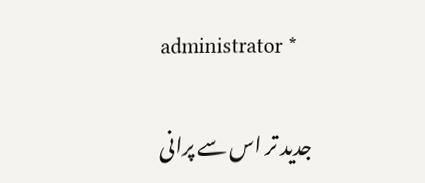administrator *

جدید تر اس سے پرانی